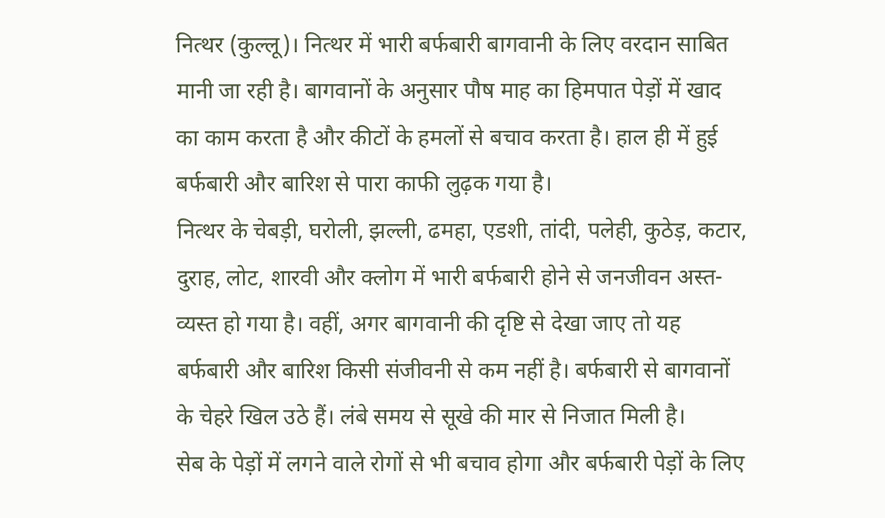नित्थर (कुल्लू)। नित्थर में भारी बर्फबारी बागवानी के लिए वरदान साबित मानी जा रही है। बागवानों के अनुसार पौष माह का हिमपात पेड़ों में खाद का काम करता है और कीटों के हमलों से बचाव करता है। हाल ही में हुई बर्फबारी और बारिश से पारा काफी लुढ़क गया है।
नित्थर के चेबड़ी, घरोली, झल्ली, ढमहा, एडशी, तांदी, पलेही, कुठेड़, कटार, दुराह, लोट, शारवी और क्लोग में भारी बर्फबारी होने से जनजीवन अस्त-व्यस्त हो गया है। वहीं, अगर बागवानी की दृष्टि से देखा जाए तो यह बर्फबारी और बारिश किसी संजीवनी से कम नहीं है। बर्फबारी से बागवानों के चेहरे खिल उठे हैं। लंबे समय से सूखे की मार से निजात मिली है।
सेब के पेड़ों में लगने वाले रोगों से भी बचाव होगा और बर्फबारी पेड़ों के लिए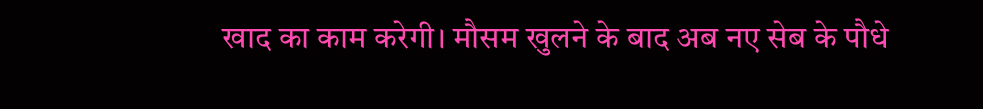खाद का काम करेगी। मौसम खुलने के बाद अब नए सेब के पौधे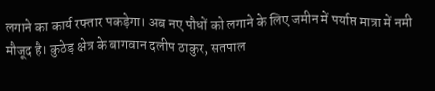लगाने का कार्य रफ्तार पकड़ेगा। अब नए पौधों को लगाने के लिए जमीन में पर्याप्त मात्रा में नमी मौजूद है। कुठेड़ क्षेत्र के बागवान दलीप ठाकुर, सतपाल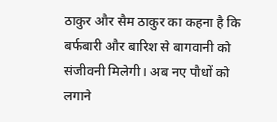ठाकुर और सैम ठाकुर का कहना है कि बर्फबारी और बारिश से बागवानी को संजीवनी मिलेगी। अब नए पौधों को लगाने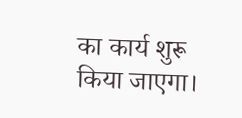का कार्य शुरू किया जाएगा।